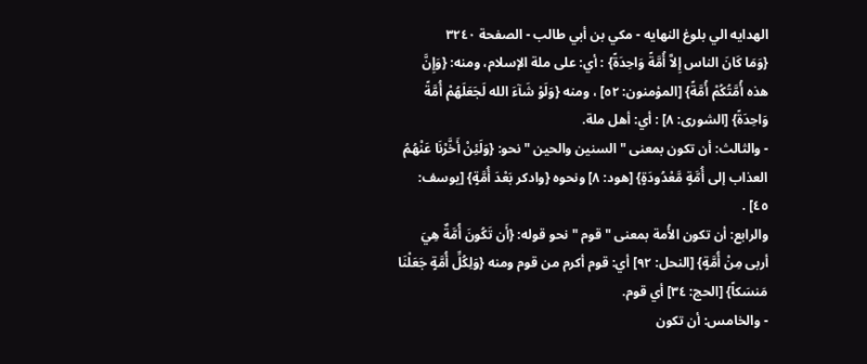الهدايه الي بلوغ النهايه - مكي بن أبي طالب - الصفحة ٣٢٤٠
{وَمَا كَانَ الناس إِلاَّ أُمَّةً وَاحِدَةً} : أي: على ملة الإسلام، ومنه: {وَإِنَّ هذه أُمَّتُكُمْ أُمَّةً} [المؤمنون: ٥٢] ، ومنه {وَلَوْ شَآءَ الله لَجَعَلَهُمْ أُمَّةً وَاحِدَةً} [الشورى: ٨] : أي: أهل ملة.
- والثالث: أن تكون بمعنى " السنين والحين " نحو: {وَلَئِنْ أَخَّرْنَا عَنْهُمُ العذاب إلى أُمَّةٍ مَّعْدُودَةٍ} [هود: ٨] ونحوه {وادكر بَعْدَ أُمَّةٍ} [يوسف: ٤٥] .
والرابع: أن تكون الأُمة بمعنى " قوم " نحو قوله: {أَن تَكُونَ أُمَّةٌ هِيَ أربى مِنْ أُمَّةٍ} [النحل: ٩٢] أي: قوم أكرم من قوم ومنه {وَلِكُلِّ أُمَّةٍ جَعَلْنَا مَنسَكاً} [الحج: ٣٤] أي قوم.
- والخامس: أن تكون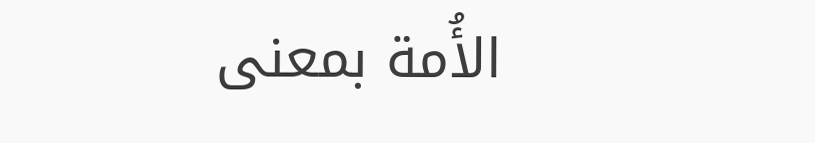الأُمة بمعنى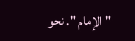" الإمام ". نحو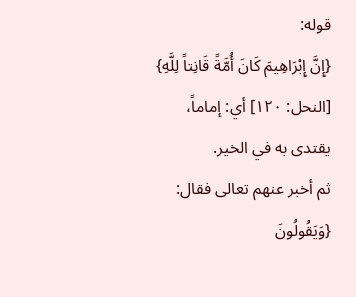قوله:
{إِنَّ إِبْرَاهِيمَ كَانَ أُمَّةً قَانِتاً لِلَّهِ} [النحل: ١٢٠] أي: إماماً، يقتدى به في الخير.
ثم أخبر عنهم تعالى فقال: {وَيَقُولُونَ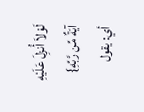لَوْلاَ أُنزِلَ عَلَيْهِ آيَةٌ مِّن رَّبِّهِ} أي: يقول